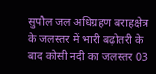सुपौल जल अधिग्रहण बराहक्षेत्र के जलस्तर में भारी बढ़ोतरी के बाद कोसी नदी का जलस्तर 03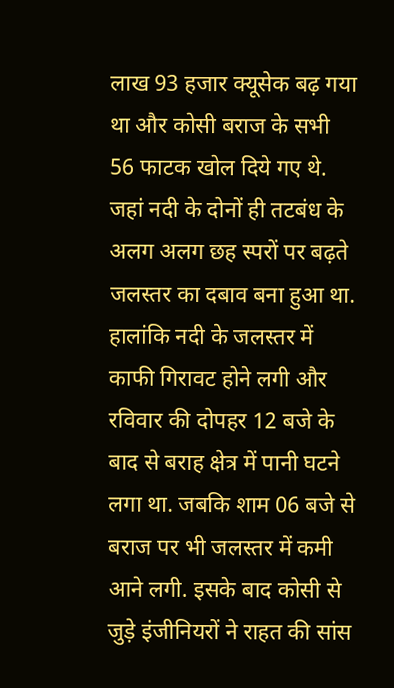लाख 93 हजार क्यूसेक बढ़ गया था और कोसी बराज के सभी 56 फाटक खोल दिये गए थे. जहां नदी के दोनों ही तटबंध के अलग अलग छह स्परों पर बढ़ते जलस्तर का दबाव बना हुआ था. हालांकि नदी के जलस्तर में काफी गिरावट होने लगी और रविवार की दोपहर 12 बजे के बाद से बराह क्षेत्र में पानी घटने लगा था. जबकि शाम 06 बजे से बराज पर भी जलस्तर में कमी आने लगी. इसके बाद कोसी से जुड़े इंजीनियरों ने राहत की सांस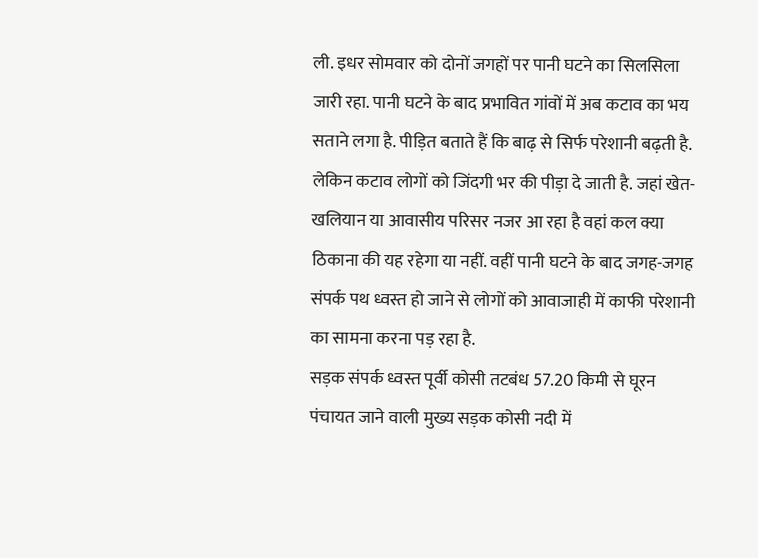ली. इधर सोमवार को दोनों जगहों पर पानी घटने का सिलसिला जारी रहा. पानी घटने के बाद प्रभावित गांवों में अब कटाव का भय सताने लगा है. पीड़ित बताते हैं कि बाढ़ से सिर्फ परेशानी बढ़ती है. लेकिन कटाव लोगों को जिंदगी भर की पीड़ा दे जाती है. जहां खेत-खलियान या आवासीय परिसर नजर आ रहा है वहां कल क्या ठिकाना की यह रहेगा या नहीं. वहीं पानी घटने के बाद जगह-जगह संपर्क पथ ध्वस्त हो जाने से लोगों को आवाजाही में काफी परेशानी का सामना करना पड़ रहा है.
सड़क संपर्क ध्वस्त पूर्वी कोसी तटबंध 57.20 किमी से घूरन पंचायत जाने वाली मुख्य सड़क कोसी नदी में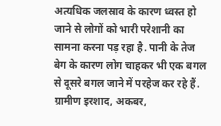अत्यधिक जलस्राव के कारण ध्वस्त हो जाने से लोगों को भारी परेशानी का सामना करना पड़ रहा है. पानी के तेज बेग के कारण लोग चाहकर भी एक बगल से दूसरे बगल जाने में परहेज कर रहे हैं. ग्रामीण इरशाद, अकबर,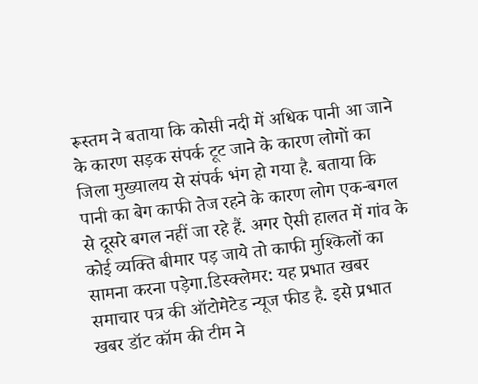रूस्तम ने बताया कि कोसी नदी में अधिक पानी आ जाने के कारण सड़क संपर्क टूट जाने के कारण लोगों का जिला मुख्यालय से संपर्क भंग हो गया है. बताया कि पानी का बेग काफी तेज रहने के कारण लोग एक-बगल से दूसरे बगल नहीं जा रहे हैं. अगर ऐसी हालत में गांव के कोई व्यक्ति बीमार पड़ जाये तो काफी मुश्किलों का सामना करना पड़ेगा.डिस्क्लेमर: यह प्रभात खबर समाचार पत्र की ऑटोमेटेड न्यूज फीड है. इसे प्रभात खबर डॉट कॉम की टीम ने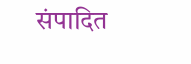संपादित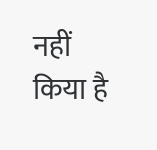नहीं किया है